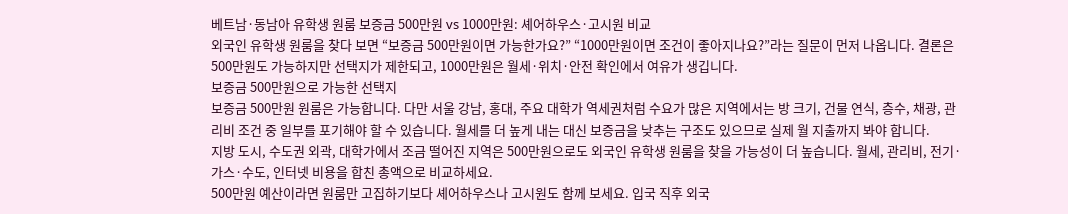베트남·동남아 유학생 원룸 보증금 500만원 vs 1000만원: 셰어하우스·고시원 비교
외국인 유학생 원룸을 찾다 보면 “보증금 500만원이면 가능한가요?” “1000만원이면 조건이 좋아지나요?”라는 질문이 먼저 나옵니다. 결론은 500만원도 가능하지만 선택지가 제한되고, 1000만원은 월세·위치·안전 확인에서 여유가 생깁니다.
보증금 500만원으로 가능한 선택지
보증금 500만원 원룸은 가능합니다. 다만 서울 강남, 홍대, 주요 대학가 역세권처럼 수요가 많은 지역에서는 방 크기, 건물 연식, 층수, 채광, 관리비 조건 중 일부를 포기해야 할 수 있습니다. 월세를 더 높게 내는 대신 보증금을 낮추는 구조도 있으므로 실제 월 지출까지 봐야 합니다.
지방 도시, 수도권 외곽, 대학가에서 조금 떨어진 지역은 500만원으로도 외국인 유학생 원룸을 찾을 가능성이 더 높습니다. 월세, 관리비, 전기·가스·수도, 인터넷 비용을 합친 총액으로 비교하세요.
500만원 예산이라면 원룸만 고집하기보다 셰어하우스나 고시원도 함께 보세요. 입국 직후 외국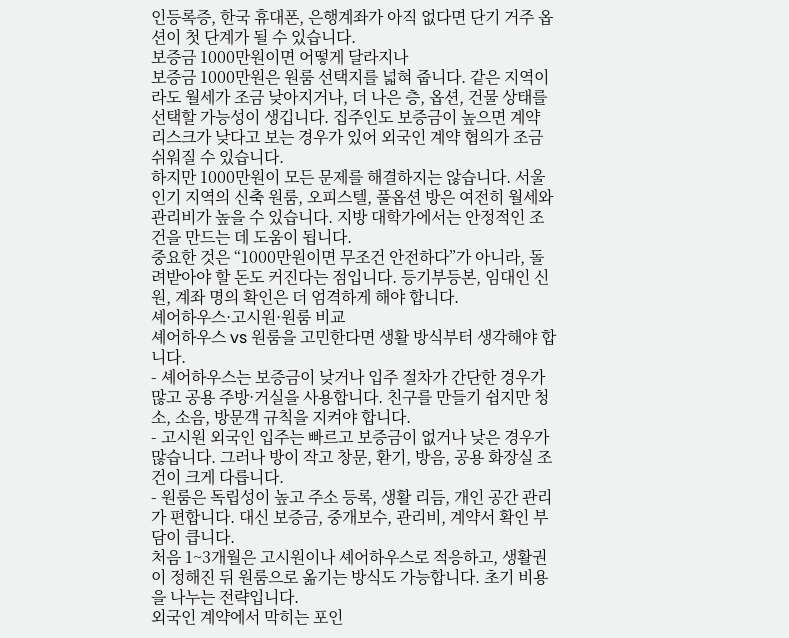인등록증, 한국 휴대폰, 은행계좌가 아직 없다면 단기 거주 옵션이 첫 단계가 될 수 있습니다.
보증금 1000만원이면 어떻게 달라지나
보증금 1000만원은 원룸 선택지를 넓혀 줍니다. 같은 지역이라도 월세가 조금 낮아지거나, 더 나은 층, 옵션, 건물 상태를 선택할 가능성이 생깁니다. 집주인도 보증금이 높으면 계약 리스크가 낮다고 보는 경우가 있어 외국인 계약 협의가 조금 쉬워질 수 있습니다.
하지만 1000만원이 모든 문제를 해결하지는 않습니다. 서울 인기 지역의 신축 원룸, 오피스텔, 풀옵션 방은 여전히 월세와 관리비가 높을 수 있습니다. 지방 대학가에서는 안정적인 조건을 만드는 데 도움이 됩니다.
중요한 것은 “1000만원이면 무조건 안전하다”가 아니라, 돌려받아야 할 돈도 커진다는 점입니다. 등기부등본, 임대인 신원, 계좌 명의 확인은 더 엄격하게 해야 합니다.
셰어하우스·고시원·원룸 비교
셰어하우스 vs 원룸을 고민한다면 생활 방식부터 생각해야 합니다.
- 셰어하우스는 보증금이 낮거나 입주 절차가 간단한 경우가 많고 공용 주방·거실을 사용합니다. 친구를 만들기 쉽지만 청소, 소음, 방문객 규칙을 지켜야 합니다.
- 고시원 외국인 입주는 빠르고 보증금이 없거나 낮은 경우가 많습니다. 그러나 방이 작고 창문, 환기, 방음, 공용 화장실 조건이 크게 다릅니다.
- 원룸은 독립성이 높고 주소 등록, 생활 리듬, 개인 공간 관리가 편합니다. 대신 보증금, 중개보수, 관리비, 계약서 확인 부담이 큽니다.
처음 1~3개월은 고시원이나 셰어하우스로 적응하고, 생활권이 정해진 뒤 원룸으로 옮기는 방식도 가능합니다. 초기 비용을 나누는 전략입니다.
외국인 계약에서 막히는 포인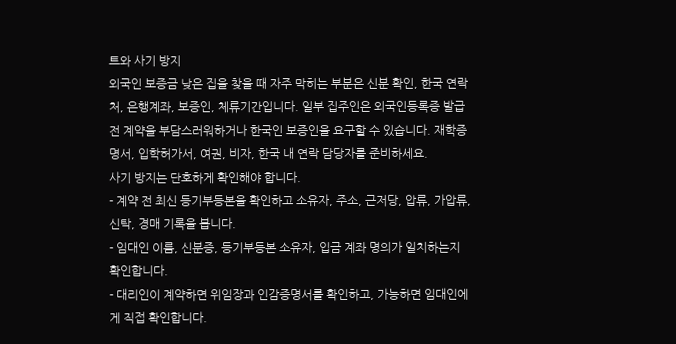트와 사기 방지
외국인 보증금 낮은 집을 찾을 때 자주 막히는 부분은 신분 확인, 한국 연락처, 은행계좌, 보증인, 체류기간입니다. 일부 집주인은 외국인등록증 발급 전 계약을 부담스러워하거나 한국인 보증인을 요구할 수 있습니다. 재학증명서, 입학허가서, 여권, 비자, 한국 내 연락 담당자를 준비하세요.
사기 방지는 단호하게 확인해야 합니다.
- 계약 전 최신 등기부등본을 확인하고 소유자, 주소, 근저당, 압류, 가압류, 신탁, 경매 기록을 봅니다.
- 임대인 이름, 신분증, 등기부등본 소유자, 입금 계좌 명의가 일치하는지 확인합니다.
- 대리인이 계약하면 위임장과 인감증명서를 확인하고, 가능하면 임대인에게 직접 확인합니다.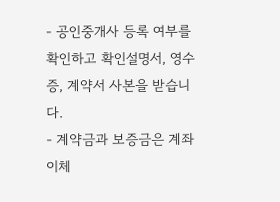- 공인중개사 등록 여부를 확인하고 확인설명서, 영수증, 계약서 사본을 받습니다.
- 계약금과 보증금은 계좌이체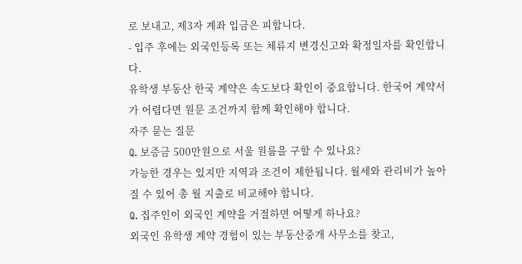로 보내고, 제3자 계좌 입금은 피합니다.
- 입주 후에는 외국인등록 또는 체류지 변경신고와 확정일자를 확인합니다.
유학생 부동산 한국 계약은 속도보다 확인이 중요합니다. 한국어 계약서가 어렵다면 원문 조건까지 함께 확인해야 합니다.
자주 묻는 질문
Q. 보증금 500만원으로 서울 원룸을 구할 수 있나요?
가능한 경우는 있지만 지역과 조건이 제한됩니다. 월세와 관리비가 높아질 수 있어 총 월 지출로 비교해야 합니다.
Q. 집주인이 외국인 계약을 거절하면 어떻게 하나요?
외국인 유학생 계약 경험이 있는 부동산중개 사무소를 찾고,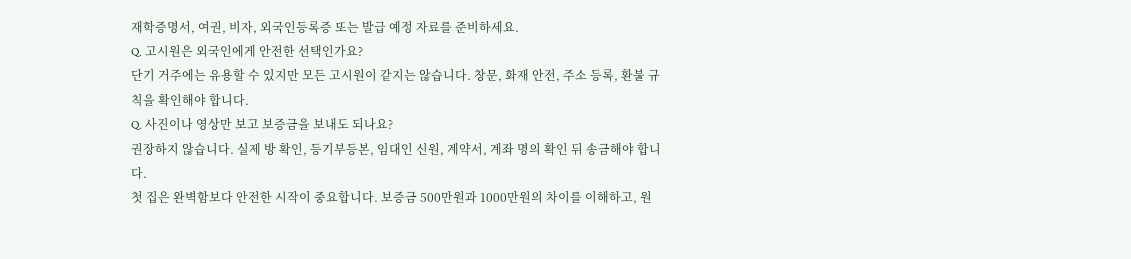재학증명서, 여권, 비자, 외국인등록증 또는 발급 예정 자료를 준비하세요.
Q. 고시원은 외국인에게 안전한 선택인가요?
단기 거주에는 유용할 수 있지만 모든 고시원이 같지는 않습니다. 창문, 화재 안전, 주소 등록, 환불 규칙을 확인해야 합니다.
Q. 사진이나 영상만 보고 보증금을 보내도 되나요?
권장하지 않습니다. 실제 방 확인, 등기부등본, 임대인 신원, 계약서, 계좌 명의 확인 뒤 송금해야 합니다.
첫 집은 완벽함보다 안전한 시작이 중요합니다. 보증금 500만원과 1000만원의 차이를 이해하고, 원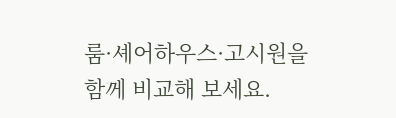룸·셰어하우스·고시원을 함께 비교해 보세요.